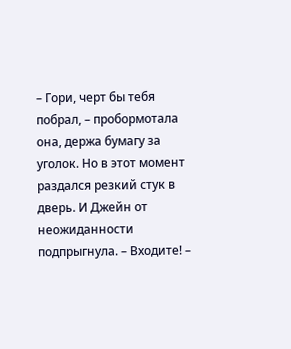– Гори, черт бы тебя побрал, – пробормотала она, держа бумагу за уголок. Но в этот момент раздался резкий стук в дверь. И Джейн от неожиданности подпрыгнула. – Входите! –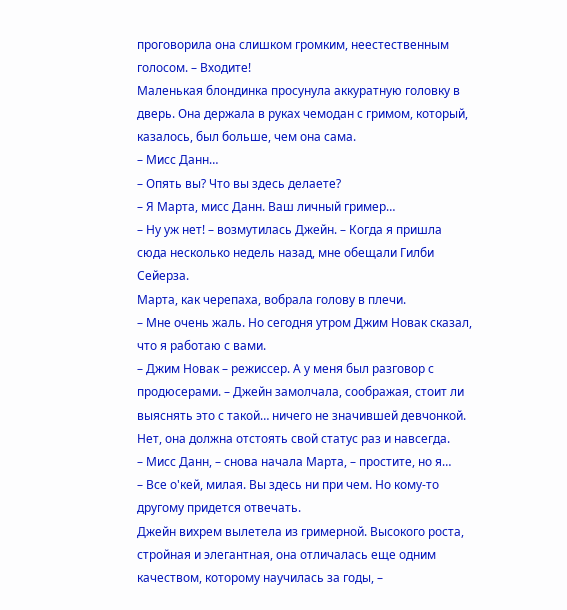проговорила она слишком громким, неестественным голосом. – Входите!
Маленькая блондинка просунула аккуратную головку в дверь. Она держала в руках чемодан с гримом, который, казалось, был больше, чем она сама.
– Мисс Данн…
– Опять вы? Что вы здесь делаете?
– Я Марта, мисс Данн. Ваш личный гример…
– Ну уж нет! – возмутилась Джейн. – Когда я пришла сюда несколько недель назад, мне обещали Гилби Сейерза.
Марта, как черепаха, вобрала голову в плечи.
– Мне очень жаль. Но сегодня утром Джим Новак сказал, что я работаю с вами.
– Джим Новак – режиссер. А у меня был разговор с продюсерами. – Джейн замолчала, соображая, стоит ли выяснять это с такой… ничего не значившей девчонкой. Нет, она должна отстоять свой статус раз и навсегда.
– Мисс Данн, – снова начала Марта, – простите, но я…
– Все о'кей, милая. Вы здесь ни при чем. Но кому-то другому придется отвечать.
Джейн вихрем вылетела из гримерной. Высокого роста, стройная и элегантная, она отличалась еще одним качеством, которому научилась за годы, –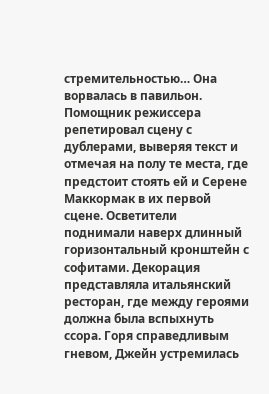стремительностью… Она ворвалась в павильон.
Помощник режиссера репетировал сцену с дублерами, выверяя текст и отмечая на полу те места, где предстоит стоять ей и Серене Маккормак в их первой сцене. Осветители поднимали наверх длинный горизонтальный кронштейн с софитами. Декорация представляла итальянский ресторан, где между героями должна была вспыхнуть ссора. Горя справедливым гневом, Джейн устремилась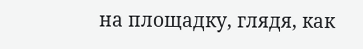на площадку, глядя, как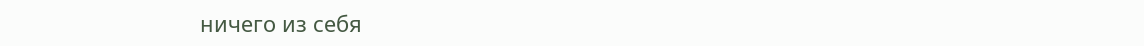ничего из себя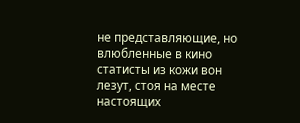не представляющие, но влюбленные в кино статисты из кожи вон лезут, стоя на месте настоящих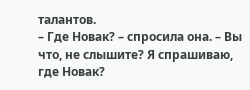талантов.
– Где Новак? – спросила она. – Вы что, не слышите? Я спрашиваю, где Новак?